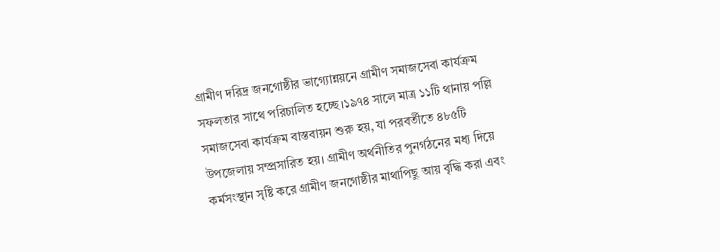গ্রামীণ দরিদ্র জনগোষ্ঠীর ভাগ্যোন্নয়নে গ্রামীণ সমাজসেবা কার্যক্রম সফলতার সাথে পরিচালিত হচ্ছে।১৯৭৪ সালে মাত্র ১১টি থানায় পল্লি সমাজসেবা কার্যক্রম বাস্তবায়ন শুরু হয়, যা পরবর্তীতে ৪৮৫টি উপজেলায় সম্প্রসারিত হয়। গ্রামীণ অর্থনীতির পুনর্গঠনের মধ্য দিয়ে কর্মসংস্থান সৃষ্টি করে গ্রামীণ জনগোষ্ঠীর মাথাপিছু আয় বৃদ্ধি করা এবং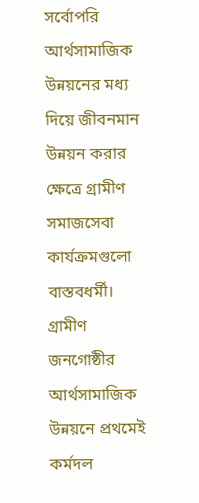সর্বোপরি আর্থসামাজিক উন্নয়নের মধ্য দিয়ে জীবনমান উন্নয়ন করার ক্ষেত্রে গ্রামীণ সমাজসেবা কার্যক্রমগুলো বাস্তবধর্মী। গ্রামীণ জনগোষ্ঠীর আর্থসামাজিক উন্নয়নে প্রথমেই কর্মদল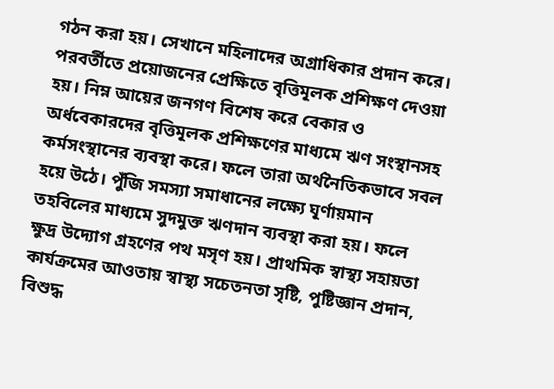গঠন করা হয়। সেখানে মহিলাদের অগ্রাধিকার প্রদান করে। পরবর্তীতে প্রয়োজনের প্রেক্ষিতে বৃত্তিমূলক প্রশিক্ষণ দেওয়া হয়। নিম্ন আয়ের জনগণ বিশেষ করে বেকার ও অর্ধবেকারদের বৃত্তিমূলক প্রশিক্ষণের মাধ্যমে ঋণ সংস্থানসহ কর্মসংস্থানের ব্যবস্থা করে। ফলে তারা অর্থনৈতিকভাবে সবল হয়ে উঠে। পুঁজি সমস্যা সমাধানের লক্ষ্যে ঘূর্ণায়মান তহবিলের মাধ্যমে সুদমুক্ত ঋণদান ব্যবস্থা করা হয়। ফলে ক্ষুদ্র উদ্যোগ গ্রহণের পথ মসৃণ হয়। প্রাথমিক স্বাস্থ্য সহায়তা কার্যক্রমের আওতায় স্বাস্থ্য সচেতনতা সৃষ্টি, পুষ্টিজ্ঞান প্রদান, বিশুদ্ধ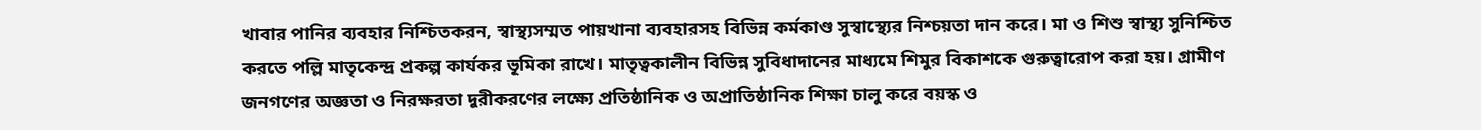খাবার পানির ব্যবহার নিশ্চিতকরন, স্বাস্থ্যসম্মত পায়খানা ব্যবহারসহ বিভিন্ন কর্মকাণ্ড সুস্বাস্থ্যের নিশ্চয়তা দান করে। মা ও শিশু স্বাস্থ্য সুনিশ্চিত করতে পল্লি মাতৃকেন্দ্র প্রকল্প কার্যকর ভূমিকা রাখে। মাতৃত্বকালীন বিভিন্ন সুবিধাদানের মাধ্যমে শিমুর বিকাশকে গুরুত্বারোপ করা হয়। গ্রামীণ জনগণের অজ্ঞতা ও নিরক্ষরতা দূরীকরণের লক্ষ্যে প্রতিষ্ঠানিক ও অপ্রাতিষ্ঠানিক শিক্ষা চালু করে বয়স্ক ও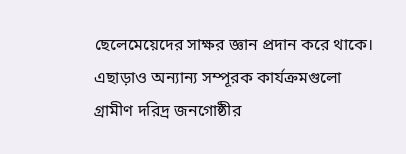ছেলেমেয়েদের সাক্ষর জ্ঞান প্রদান করে থাকে। এছাড়াও অন্যান্য সম্পূরক কার্যক্রমগুলো গ্রামীণ দরিদ্র জনগোষ্ঠীর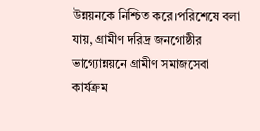উন্নয়নকে নিশ্চিত করে।পরিশেষে বলা যায়, গ্রামীণ দরিদ্র জনগোষ্ঠীর ভাগ্যোন্নয়নে গ্রামীণ সমাজসেবা কার্যক্রম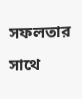সফলতার সাথে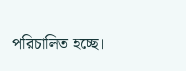পরিচালিত হচ্ছে।